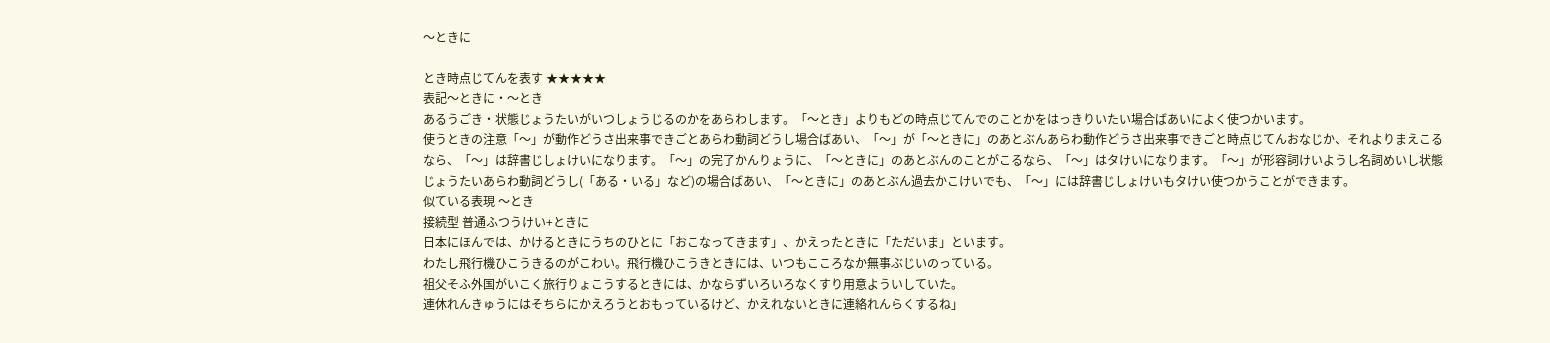〜ときに

とき時点じてんを表す ★★★★★
表記〜ときに・〜とき
あるうごき・状態じょうたいがいつしょうじるのかをあらわします。「〜とき」よりもどの時点じてんでのことかをはっきりいたい場合ばあいによく使つかいます。
使うときの注意「〜」が動作どうさ出来事できごとあらわ動詞どうし場合ばあい、「〜」が「〜ときに」のあとぶんあらわ動作どうさ出来事できごと時点じてんおなじか、それよりまえこるなら、「〜」は辞書じしょけいになります。「〜」の完了かんりょうに、「〜ときに」のあとぶんのことがこるなら、「〜」はタけいになります。「〜」が形容詞けいようし名詞めいし状態じょうたいあらわ動詞どうし(「ある・いる」など)の場合ばあい、「〜ときに」のあとぶん過去かこけいでも、「〜」には辞書じしょけいもタけい使つかうことができます。
似ている表現 〜とき
接続型 普通ふつうけい+ときに
日本にほんでは、かけるときにうちのひとに「おこなってきます」、かえったときに「ただいま」といます。
わたし飛行機ひこうきるのがこわい。飛行機ひこうきときには、いつもこころなか無事ぶじいのっている。
祖父そふ外国がいこく旅行りょこうするときには、かならずいろいろなくすり用意よういしていた。
連休れんきゅうにはそちらにかえろうとおもっているけど、かえれないときに連絡れんらくするね」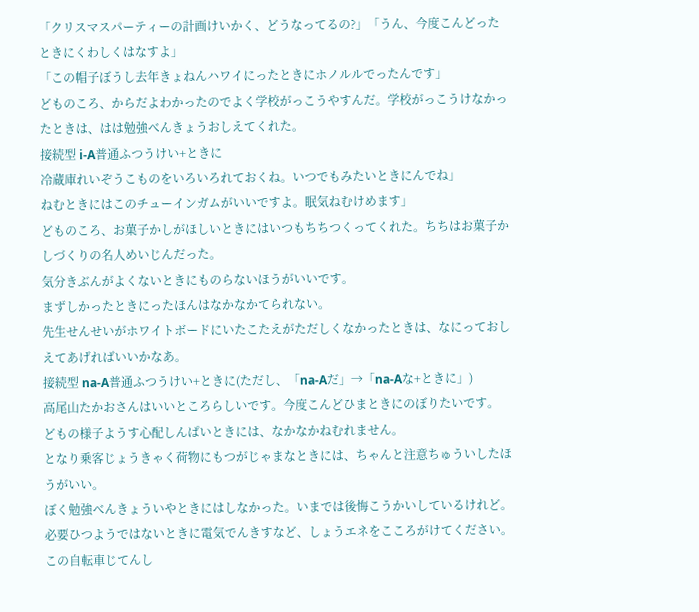「クリスマスパーティーの計画けいかく、どうなってるの?」「うん、今度こんどったときにくわしくはなすよ」
「この帽子ぼうし去年きょねんハワイにったときにホノルルでったんです」
どものころ、からだよわかったのでよく学校がっこうやすんだ。学校がっこうけなかったときは、はは勉強べんきょうおしえてくれた。
接続型 i-A普通ふつうけい+ときに
冷蔵庫れいぞうこものをいろいろれておくね。いつでもみたいときにんでね」
ねむときにはこのチューインガムがいいですよ。眠気ねむけめます」
どものころ、お菓子かしがほしいときにはいつもちちつくってくれた。ちちはお菓子かしづくりの名人めいじんだった。
気分きぶんがよくないときにものらないほうがいいです。
まずしかったときにったほんはなかなかてられない。
先生せんせいがホワイトボードにいたこたえがただしくなかったときは、なにっておしえてあげればいいかなあ。
接続型 na-A普通ふつうけい+ときに(ただし、「na-Aだ」→「na-Aな+ときに」)
高尾山たかおさんはいいところらしいです。今度こんどひまときにのぼりたいです。
どもの様子ようす心配しんぱいときには、なかなかねむれません。
となり乗客じょうきゃく荷物にもつがじゃまなときには、ちゃんと注意ちゅういしたほうがいい。
ぼく勉強べんきょういやときにはしなかった。いまでは後悔こうかいしているけれど。
必要ひつようではないときに電気でんきすなど、しょうエネをこころがけてください。
この自転車じてんし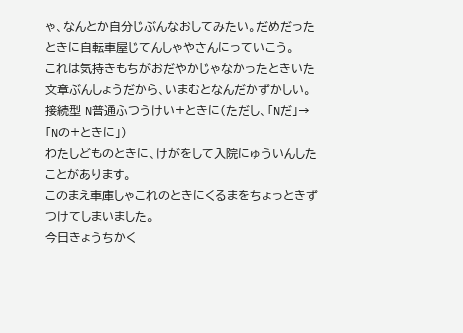ゃ、なんとか自分じぶんなおしてみたい。だめだったときに自転車屋じてんしゃやさんにっていこう。
これは気持きもちがおだやかじゃなかったときいた文章ぶんしょうだから、いまむとなんだかずかしい。
接続型 N普通ふつうけい+ときに(ただし、「Nだ」→「Nの+ときに」)
わたしどものときに、けがをして入院にゅういんしたことがあります。
このまえ車庫しゃこれのときにくるまをちょっときずつけてしまいました。
今日きょうちかく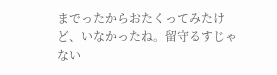までったからおたくってみたけど、いなかったね。留守るすじゃない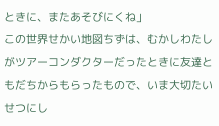ときに、またあそびにくね」
この世界せかい地図ちずは、むかしわたしがツアーコンダクターだったときに友達ともだちからもらったもので、いま大切たいせつにし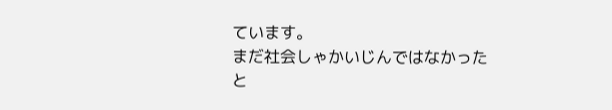ています。
まだ社会しゃかいじんではなかったと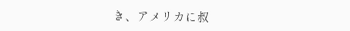き、アメリカに叔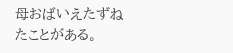母おばいえたずねたことがある。